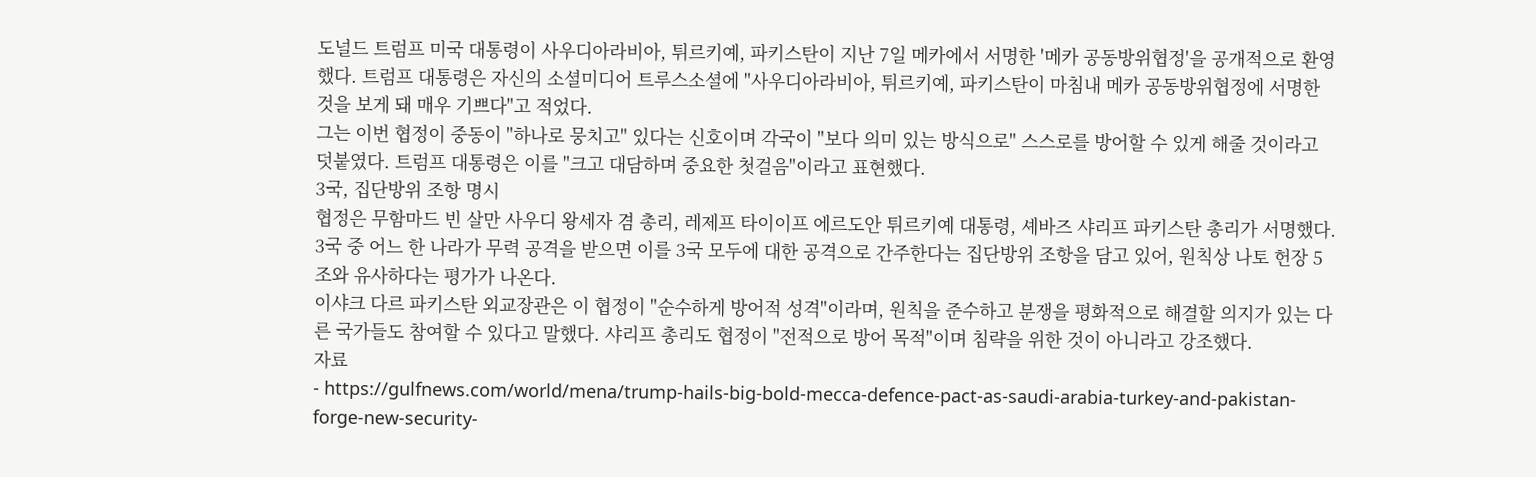도널드 트럼프 미국 대통령이 사우디아라비아, 튀르키예, 파키스탄이 지난 7일 메카에서 서명한 '메카 공동방위협정'을 공개적으로 환영했다. 트럼프 대통령은 자신의 소셜미디어 트루스소셜에 "사우디아라비아, 튀르키예, 파키스탄이 마침내 메카 공동방위협정에 서명한 것을 보게 돼 매우 기쁘다"고 적었다.
그는 이번 협정이 중동이 "하나로 뭉치고" 있다는 신호이며 각국이 "보다 의미 있는 방식으로" 스스로를 방어할 수 있게 해줄 것이라고 덧붙였다. 트럼프 대통령은 이를 "크고 대담하며 중요한 첫걸음"이라고 표현했다.
3국, 집단방위 조항 명시
협정은 무함마드 빈 살만 사우디 왕세자 겸 총리, 레제프 타이이프 에르도안 튀르키예 대통령, 셰바즈 샤리프 파키스탄 총리가 서명했다. 3국 중 어느 한 나라가 무력 공격을 받으면 이를 3국 모두에 대한 공격으로 간주한다는 집단방위 조항을 담고 있어, 원칙상 나토 헌장 5조와 유사하다는 평가가 나온다.
이샤크 다르 파키스탄 외교장관은 이 협정이 "순수하게 방어적 성격"이라며, 원칙을 준수하고 분쟁을 평화적으로 해결할 의지가 있는 다른 국가들도 참여할 수 있다고 말했다. 샤리프 총리도 협정이 "전적으로 방어 목적"이며 침략을 위한 것이 아니라고 강조했다.
자료
- https://gulfnews.com/world/mena/trump-hails-big-bold-mecca-defence-pact-as-saudi-arabia-turkey-and-pakistan-forge-new-security-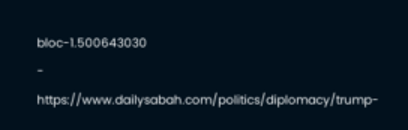bloc-1.500643030
- https://www.dailysabah.com/politics/diplomacy/trump-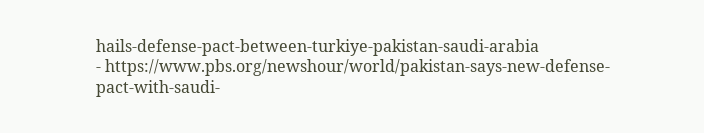hails-defense-pact-between-turkiye-pakistan-saudi-arabia
- https://www.pbs.org/newshour/world/pakistan-says-new-defense-pact-with-saudi-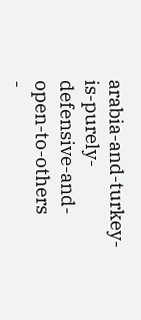arabia-and-turkey-is-purely-defensive-and-open-to-others
-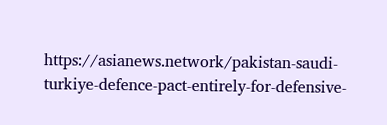https://asianews.network/pakistan-saudi-turkiye-defence-pact-entirely-for-defensive-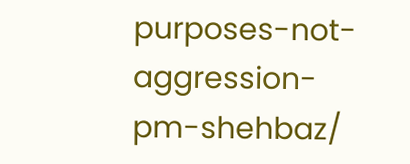purposes-not-aggression-pm-shehbaz/